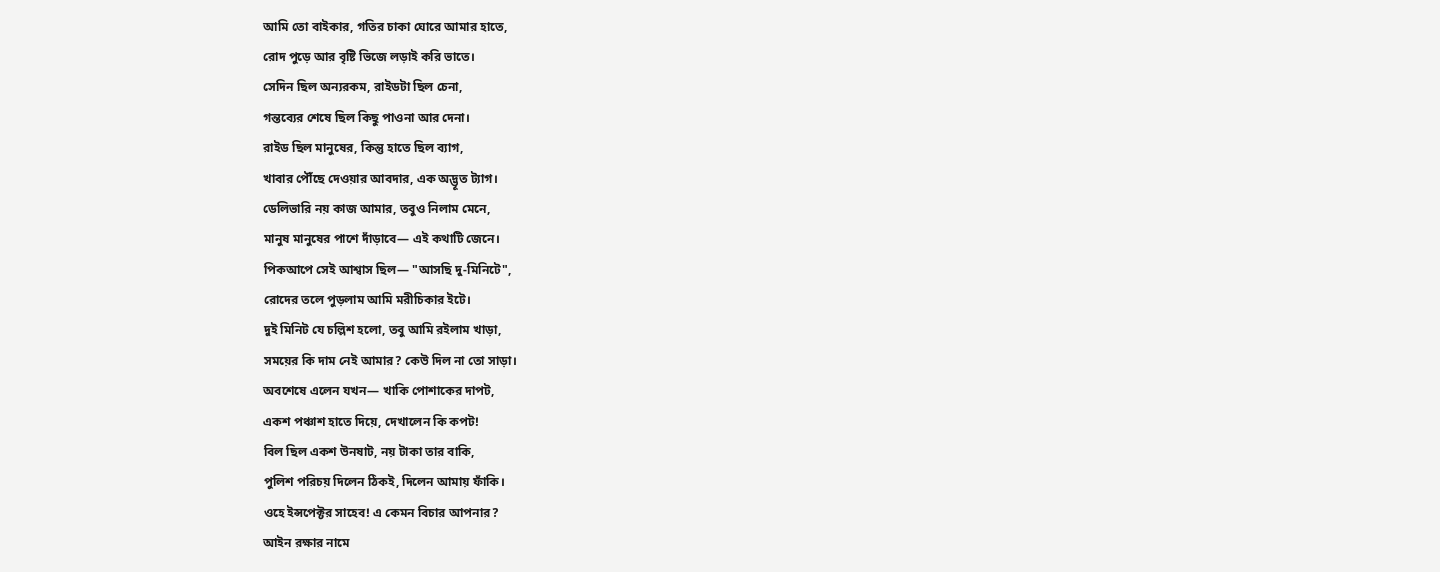আমি তো বাইকার, গতির চাকা ঘোরে আমার হাতে,
রোদ পুড়ে আর বৃষ্টি ভিজে লড়াই করি ভাতে।
সেদিন ছিল অন্যরকম, রাইডটা ছিল চেনা,
গন্তব্যের শেষে ছিল কিছু পাওনা আর দেনা।
রাইড ছিল মানুষের, কিন্তু হাতে ছিল ব্যাগ,
খাবার পৌঁছে দেওয়ার আবদার, এক অদ্ভূত ট্যাগ।
ডেলিভারি নয় কাজ আমার, তবুও নিলাম মেনে,
মানুষ মানুষের পাশে দাঁড়াবে— এই কথাটি জেনে।
পিকআপে সেই আশ্বাস ছিল— "আসছি দু-মিনিটে",
রোদের তলে পুড়লাম আমি মরীচিকার ইটে।
দুই মিনিট যে চল্লিশ হলো, তবু আমি রইলাম খাড়া,
সময়ের কি দাম নেই আমার? কেউ দিল না তো সাড়া।
অবশেষে এলেন যখন— খাকি পোশাকের দাপট,
একশ পঞ্চাশ হাতে দিয়ে, দেখালেন কি কপট!
বিল ছিল একশ উনষাট, নয় টাকা তার বাকি,
পুলিশ পরিচয় দিলেন ঠিকই, দিলেন আমায় ফাঁকি।
ওহে ইন্সপেক্টর সাহেব! এ কেমন বিচার আপনার?
আইন রক্ষার নামে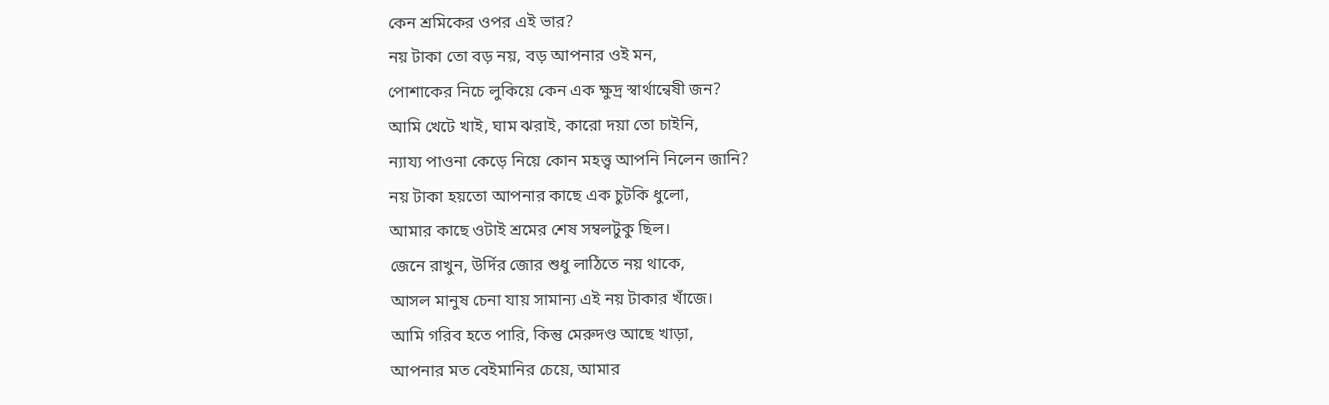কেন শ্রমিকের ওপর এই ভার?
নয় টাকা তো বড় নয়, বড় আপনার ওই মন,
পোশাকের নিচে লুকিয়ে কেন এক ক্ষুদ্র স্বার্থান্বেষী জন?
আমি খেটে খাই, ঘাম ঝরাই, কারো দয়া তো চাইনি,
ন্যায্য পাওনা কেড়ে নিয়ে কোন মহত্ত্ব আপনি নিলেন জানি?
নয় টাকা হয়তো আপনার কাছে এক চুটকি ধুলো,
আমার কাছে ওটাই শ্রমের শেষ সম্বলটুকু ছিল।
জেনে রাখুন, উর্দির জোর শুধু লাঠিতে নয় থাকে,
আসল মানুষ চেনা যায় সামান্য এই নয় টাকার খাঁজে।
আমি গরিব হতে পারি, কিন্তু মেরুদণ্ড আছে খাড়া,
আপনার মত বেইমানির চেয়ে, আমার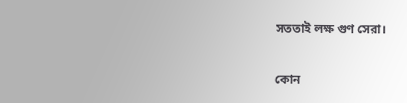সততাই লক্ষ গুণ সেরা।

কোন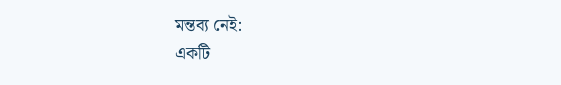মন্তব্য নেই:
একটি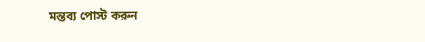মন্তব্য পোস্ট করুন